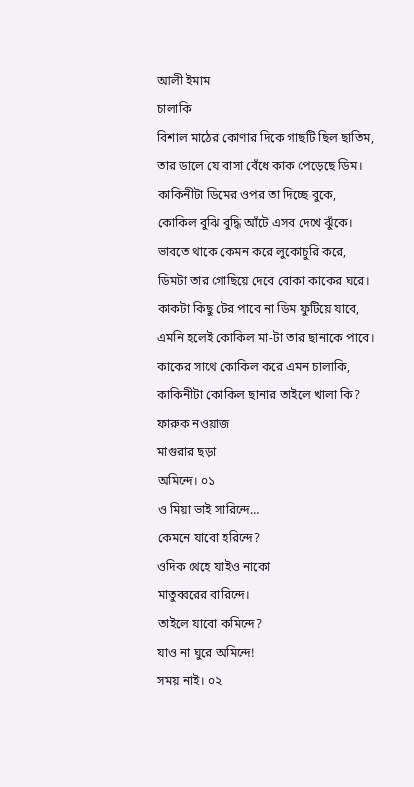আলী ইমাম
চালাকি
বিশাল মাঠের কোণার দিকে গাছটি ছিল ছাতিম,
তার ডালে যে বাসা বেঁধে কাক পেড়েছে ডিম।
কাকিনীটা ডিমের ওপর তা দিচ্ছে বুকে,
কোকিল বুঝি বুদ্ধি আঁটে এসব দেখে ঝুঁকে।
ভাবতে থাকে কেমন করে লুকোচুরি করে,
ডিমটা তার গোছিয়ে দেবে বোকা কাকের ঘরে।
কাকটা কিছু টের পাবে না ডিম ফুটিয়ে যাবে,
এমনি হলেই কোকিল মা-টা তার ছানাকে পাবে।
কাকের সাথে কোকিল করে এমন চালাকি,
কাকিনীটা কোকিল ছানার তাইলে খালা কি?
ফারুক নওয়াজ
মাগুরার ছড়া
অমিন্দে। ০১
ও মিয়া ভাই সারিন্দে…
কেমনে যাবো হরিন্দে?
ওদিক থেহে যাইও নাকো
মাতুব্বরের বারিন্দে।
তাইলে যাবো কমিন্দে?
যাও না ঘুরে অমিন্দে!
সময় নাই। ০২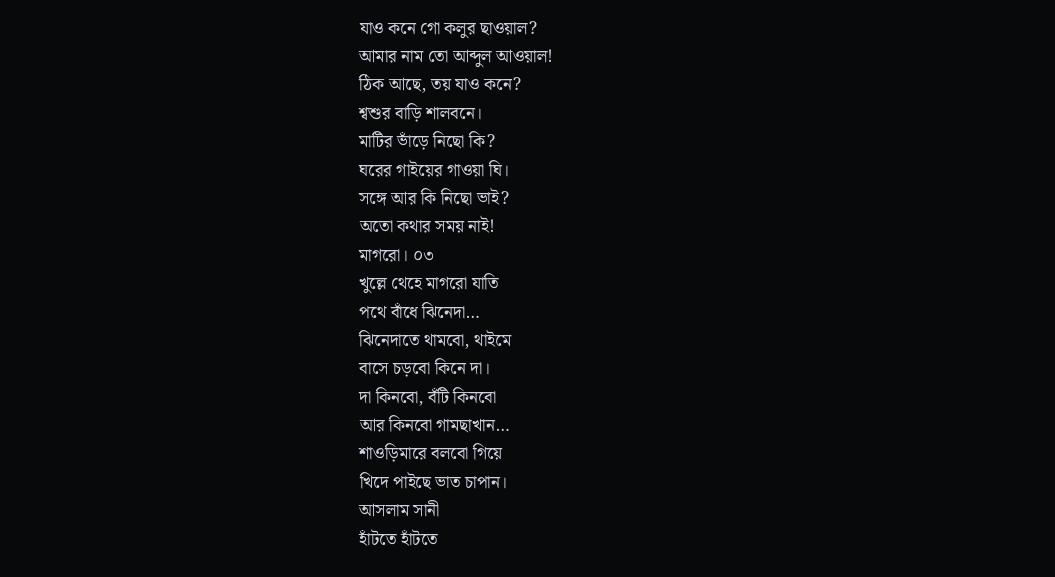যাও কনে গো কলুর ছাওয়াল?
আমার নাম তো আব্দুল আওয়াল!
ঠিক আছে, তয় যাও কনে?
শ্বশুর বাড়ি শালবনে।
মাটির ভাঁড়ে নিছো কি?
ঘরের গাইয়ের গাওয়া ঘি।
সঙ্গে আর কি নিছো ভাই?
অতো কথার সময় নাই!
মাগরো। ০৩
খুল্লে থেহে মাগরো যাতি
পথে বাঁধে ঝিনেদা…
ঝিনেদাতে থামবো, থাইমে
বাসে চড়বো কিনে দা।
দা কিনবো, বঁটি কিনবো
আর কিনবো গামছাখান…
শাওড়িমারে বলবো গিয়ে
খিদে পাইছে ভাত চাপান।
আসলাম সানী
হাঁটতে হাঁটতে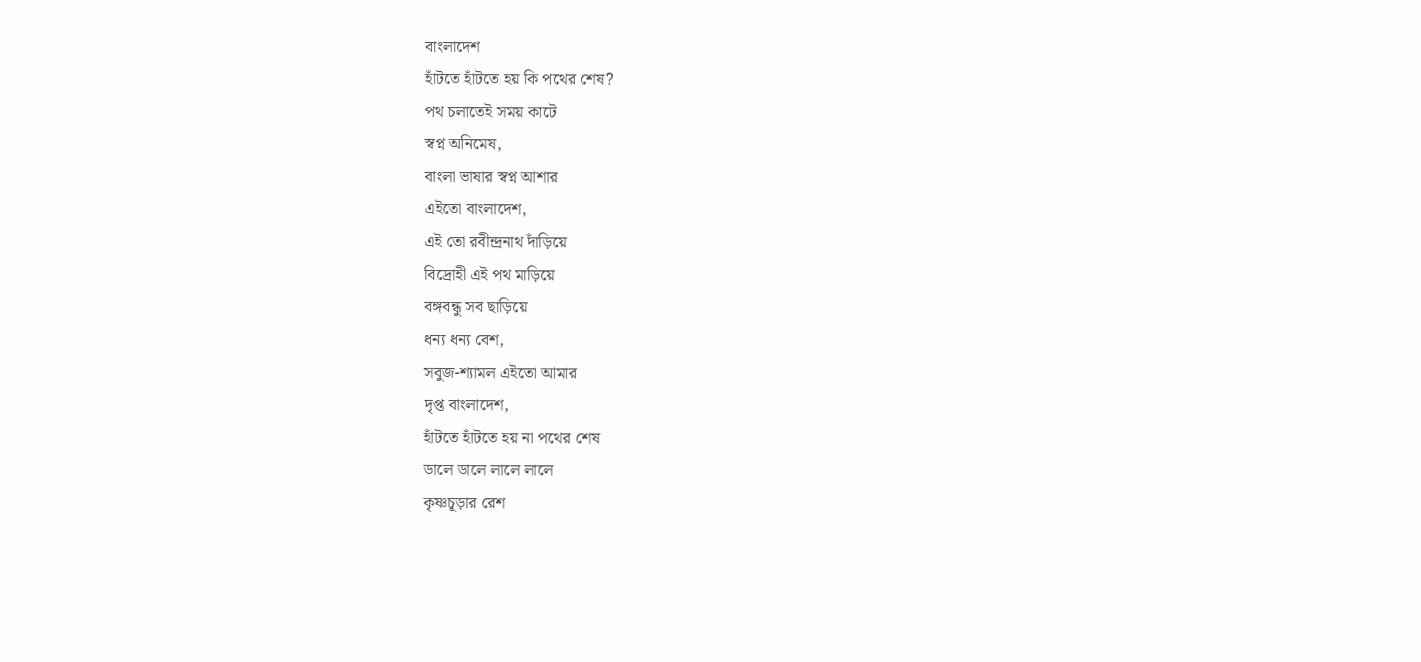বাংলাদেশ
হাঁটতে হাঁটতে হয় কি পথের শেষ?
পথ চলাতেই সময় কাটে
স্বপ্ন অনিমেষ,
বাংলা ভাষার স্বপ্ন আশার
এইতো বাংলাদেশ,
এই তো রবীন্দ্রনাথ দাঁড়িয়ে
বিদ্রোহী এই পথ মাড়িয়ে
বঙ্গবন্ধু সব ছাড়িয়ে
ধন্য ধন্য বেশ,
সবুজ-শ্যামল এইতো আমার
দৃপ্ত বাংলাদেশ,
হাঁটতে হাঁটতে হয় না পথের শেষ
ডালে ডালে লালে লালে
কৃষ্ণচূড়ার রেশ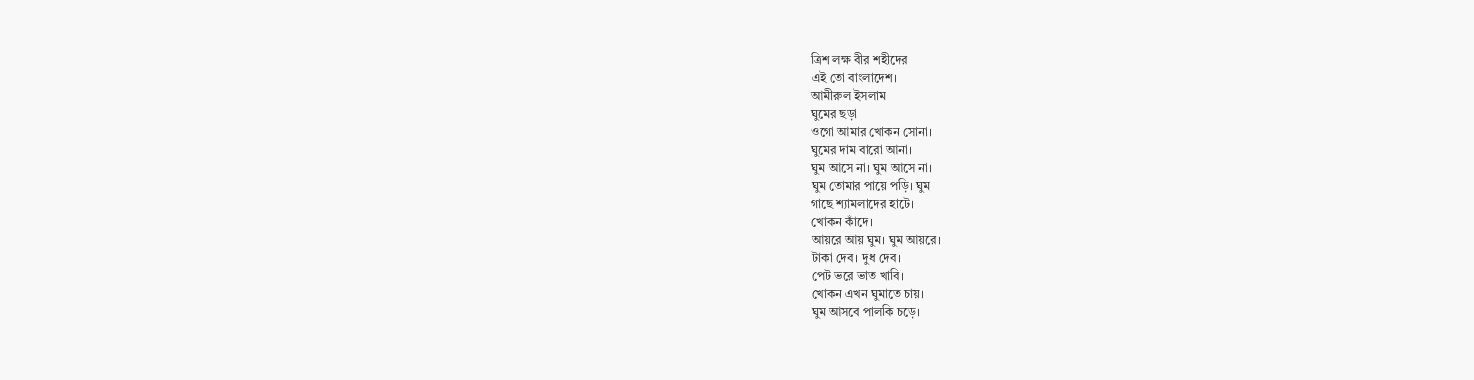ত্রিশ লক্ষ বীর শহীদের
এই তো বাংলাদেশ।
আমীরুল ইসলাম
ঘুমের ছড়া
ওগো আমার খোকন সোনা।
ঘুমের দাম বারো আনা।
ঘুম আসে না। ঘুম আসে না।
ঘুম তোমার পায়ে পড়ি। ঘুম
গাছে শ্যামলাদের হাটে।
খোকন কাঁদে।
আয়রে আয় ঘুম। ঘুম আয়রে।
টাকা দেব। দুধ দেব।
পেট ভরে ভাত খাবি।
খোকন এখন ঘুমাতে চায়।
ঘুম আসবে পালকি চড়ে।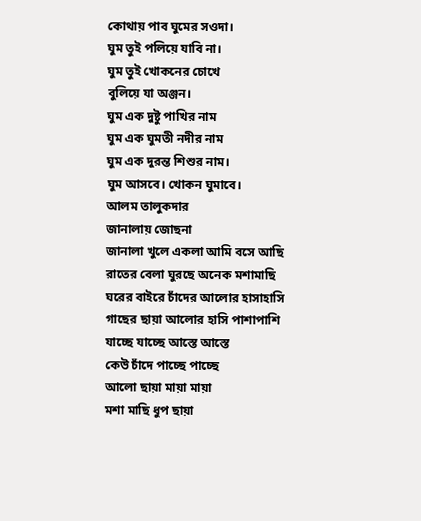কোথায় পাব ঘুমের সওদা।
ঘুম তুই পলিয়ে যাবি না।
ঘুম তুই খোকনের চোখে
বুলিয়ে যা অঞ্জন।
ঘুম এক দুষ্টু পাখির নাম
ঘুম এক ঘুমতী নদীর নাম
ঘুম এক দুরন্ত শিশুর নাম।
ঘুম আসবে। খোকন ঘুমাবে।
আলম তালুকদার
জানালায় জোছনা
জানালা খুলে একলা আমি বসে আছি
রাতের বেলা ঘুরছে অনেক মশামাছি
ঘরের বাইরে চাঁদের আলোর হাসাহাসি
গাছের ছায়া আলোর হাসি পাশাপাশি
যাচ্ছে যাচ্ছে আস্তে আস্তে
কেউ চাঁদে পাচ্ছে পাচ্ছে
আলো ছায়া মায়া মায়া
মশা মাছি ধুপ ছায়া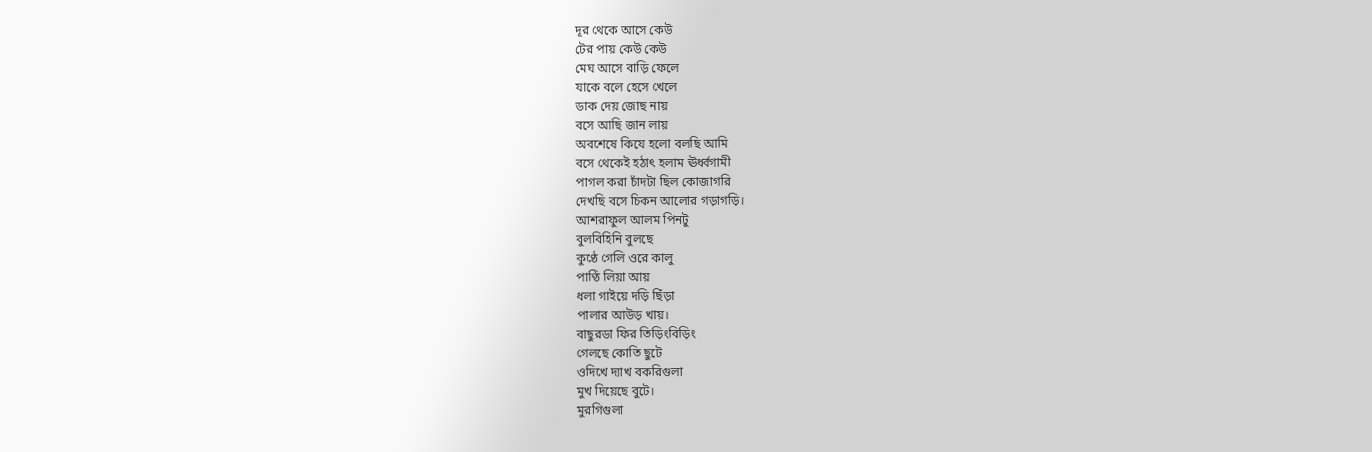দূর থেকে আসে কেউ
টের পায় কেউ কেউ
মেঘ আসে বাড়ি ফেলে
যাকে বলে হেসে খেলে
ডাক দেয় জোছ নায়
বসে আছি জান লায়
অবশেষে কিযে হলো বলছি আমি
বসে থেকেই হঠাৎ হলাম ঊর্ধ্বগামী
পাগল করা চাঁদটা ছিল কোজাগরি
দেখছি বসে চিকন আলোর গড়াগড়ি।
আশরাফুল আলম পিনটু
বুলবিহিনি বুলছে
কুণ্ঠে গেলি ওরে কালু
পাণ্ঠি লিয়া আয়
ধলা গাইয়ে দড়ি ছিঁড়া
পালার আউড় খায়।
বাছুরডা ফির তিড়িংবিড়িং
গেলছে কোতি ছুটে
ওদিখে দ্যাখ বকরিগুলা
মুখ দিয়েছে বুটে।
মুরগিগুলা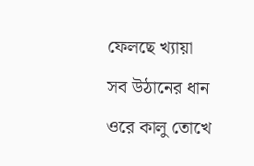ফেলছে খ্যায়া
সব উঠানের ধান
ওরে কালু তোখে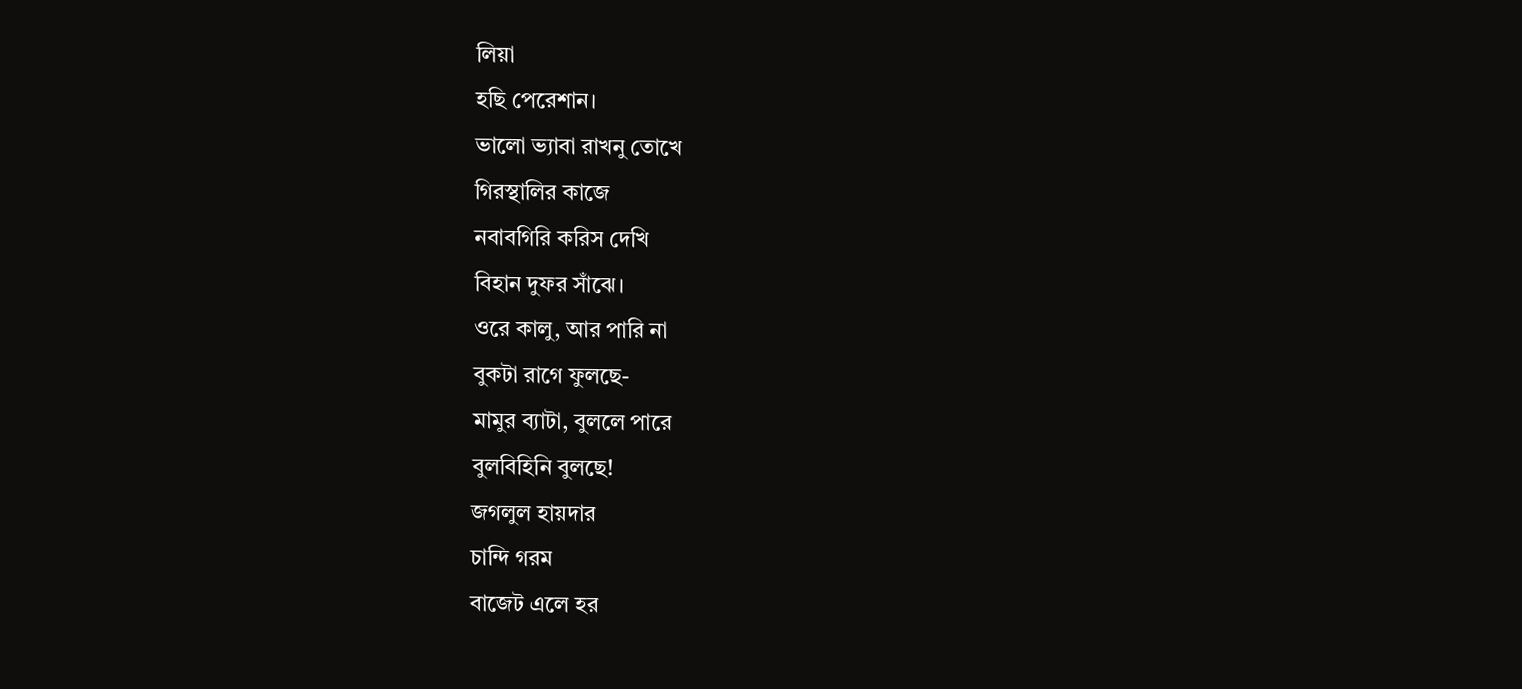লিয়া
হছি পেরেশান।
ভালো ভ্যাবা রাখনু তোখে
গিরস্থালির কাজে
নবাবগিরি করিস দেখি
বিহান দুফর সাঁঝে।
ওরে কালু, আর পারি না
বুকটা রাগে ফুলছে-
মামুর ব্যাটা, বুললে পারে
বুলবিহিনি বুলছে!
জগলুল হায়দার
চান্দি গরম
বাজেট এলে হর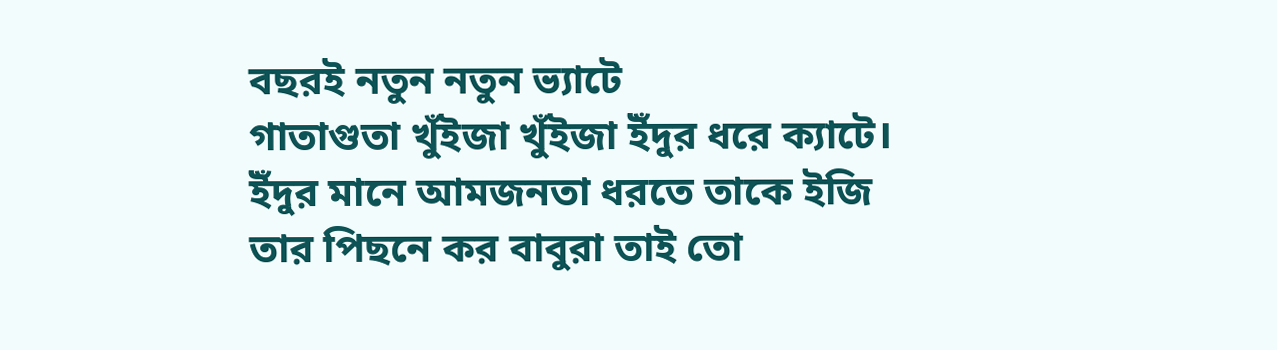বছরই নতুন নতুন ভ্যাটে
গাতাগুতা খুঁইজা খুঁইজা ইঁদুর ধরে ক্যাটে।
ইঁদুর মানে আমজনতা ধরতে তাকে ইজি
তার পিছনে কর বাবুরা তাই তো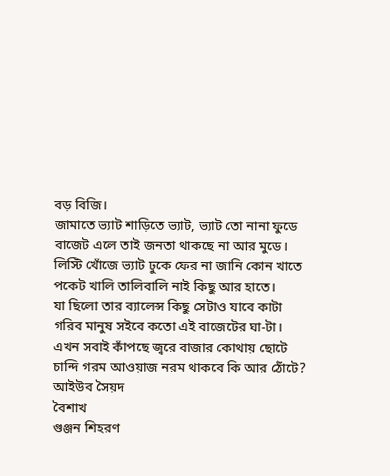বড় বিজি।
জামাতে ভ্যাট শাড়িতে ভ্যাট, ভ্যাট তো নানা ফুডে
বাজেট এলে তাই জনতা থাকছে না আর মুডে।
লিস্টি খোঁজে ভ্যাট ঢুকে ফের না জানি কোন খাতে
পকেট খালি তালিবালি নাই কিছু আর হাতে।
যা ছিলো তার ব্যালেন্স কিছু সেটাও যাবে কাটা
গরিব মানুষ সইবে কতো এই বাজেটের ঘা-টা।
এখন সবাই কাঁপছে জ্বরে বাজার কোথায় ছোটে
চান্দি গরম আওয়াজ নরম থাকবে কি আর ঠোঁটে?
আইউব সৈয়দ
বৈশাখ
গুঞ্জন শিহরণ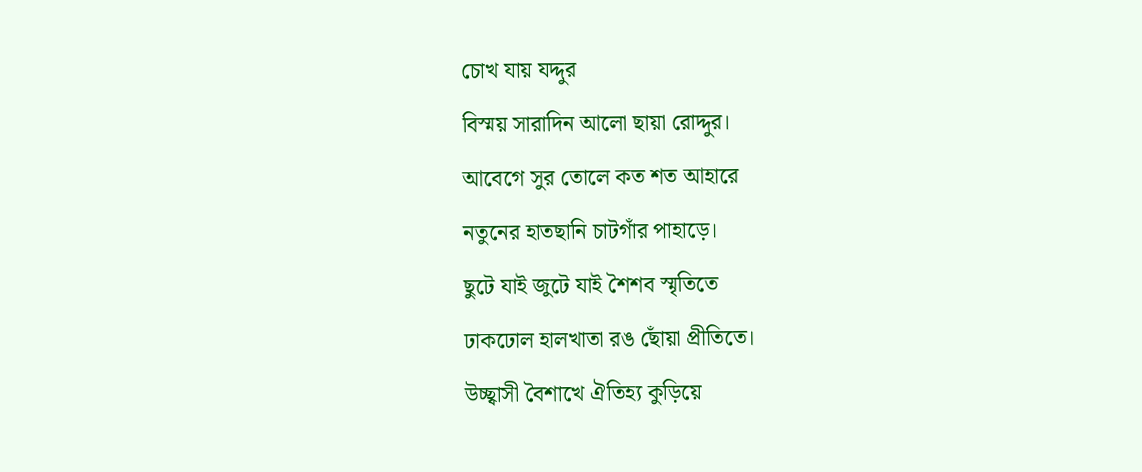চোখ যায় যদ্দুর
বিস্ময় সারাদিন আলো ছায়া রোদ্দুর।
আবেগে সুর তোলে কত শত আহারে
নতুনের হাতছানি চাটগাঁর পাহাড়ে।
ছুটে যাই জুটে যাই শৈশব স্মৃতিতে
ঢাকঢোল হালখাতা রঙ ছোঁয়া প্রীতিতে।
উচ্ছ্বাসী বৈশাখে ঐতিহ্য কুড়িয়ে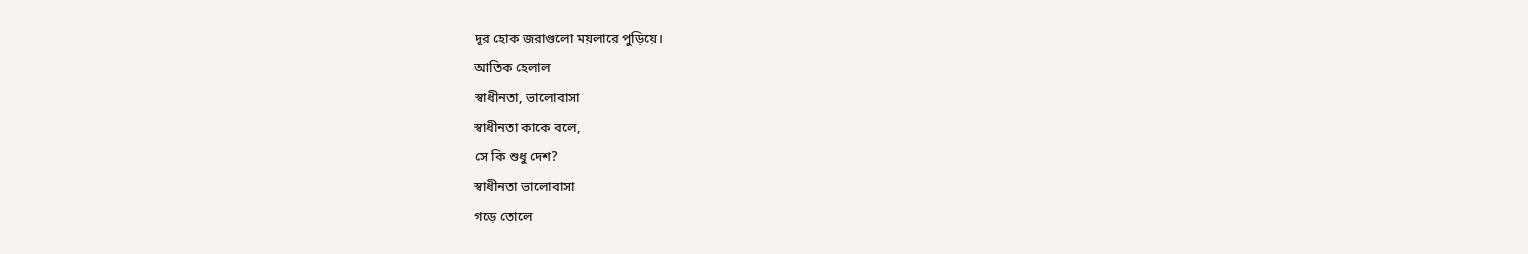দূর হোক জরাগুলো ময়লারে পুড়িয়ে।
আতিক হেলাল
স্বাধীনতা, ভালোবাসা
স্বাধীনতা কাকে বলে,
সে কি শুধু দেশ?
স্বাধীনতা ভালোবাসা
গড়ে তোলে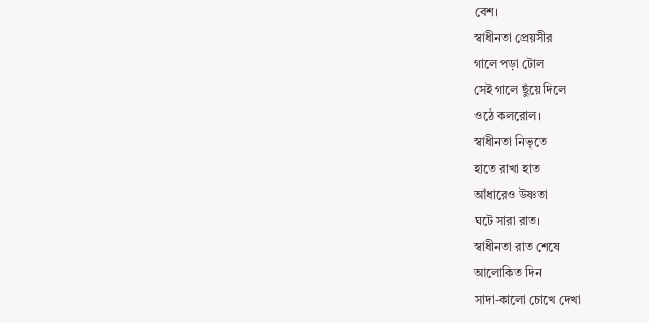বেশ।
স্বাধীনতা প্রেয়সীর
গালে পড়া টোল
সেই গালে ছুঁয়ে দিলে
ওঠে কলরোল।
স্বাধীনতা নিভৃতে
হাতে রাখা হাত
আঁধারেও উষ্ণতা
ঘটে সারা রাত।
স্বাধীনতা রাত শেষে
আলোকিত দিন
সাদা-কালো চোখে দেখা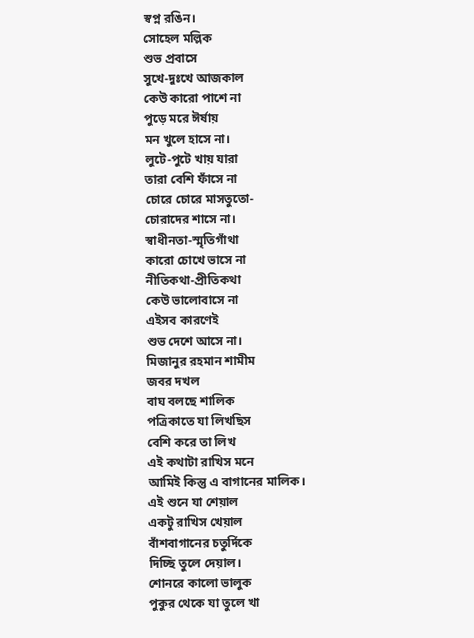স্বপ্ন রঙিন।
সোহেল মল্লিক
শুভ প্রবাসে
সুখে-দুঃখে আজকাল
কেউ কারো পাশে না
পুড়ে মরে ঈর্ষায়
মন খুলে হাসে না।
লুটে-পুটে খায় যারা
তারা বেশি ফাঁসে না
চোরে চোরে মাসতুতো-
চোরাদের শাসে না।
স্বাধীনতা-স্মৃতিগাঁথা
কারো চোখে ভাসে না
নীতিকথা-প্রীতিকথা
কেউ ভালোবাসে না
এইসব কারণেই
শুভ দেশে আসে না।
মিজানুর রহমান শামীম
জবর দখল
বাঘ বলছে শালিক
পত্রিকাতে যা লিখছিস
বেশি করে তা লিখ
এই কথাটা রাখিস মনে
আমিই কিন্তু এ বাগানের মালিক।
এই শুনে যা শেয়াল
একটু রাখিস খেয়াল
বাঁশবাগানের চতুর্দিকে
দিচ্ছি তুলে দেয়াল।
শোনরে কালো ভালুক
পুকুর থেকে যা তুলে খা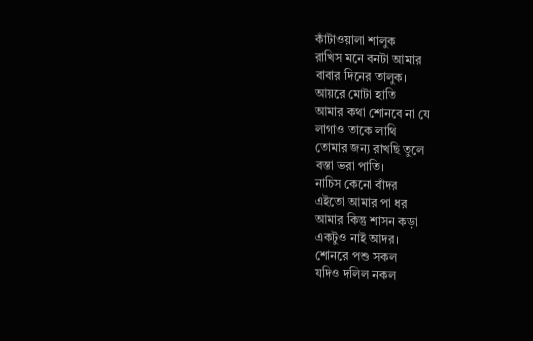কাঁটাওয়ালা শালুক
রাখিস মনে বনটা আমার
বাবার দিনের তালুক।
আয়রে মোটা হাতি
আমার কথা শোনবে না যে
লাগাও তাকে লাথি
তোমার জন্য রাখছি তুলে
বস্তা ভরা পাতি।
নাচিস কেনো বাঁদর
এইতো আমার পা ধর
আমার কিন্তু শাসন কড়া
একটুও নাই আদর।
শোনরে পশু সকল
যদিও দলিল নকল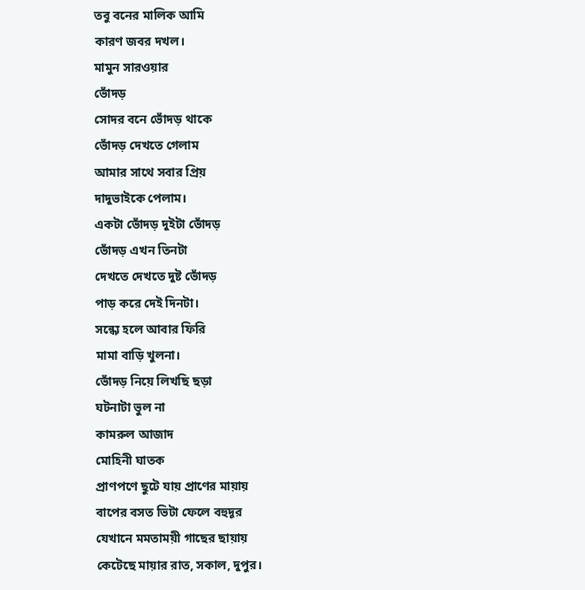তবু বনের মালিক আমি
কারণ জবর দখল।
মামুন সারওয়ার
ভোঁদড়
সোদর বনে ভোঁদড় থাকে
ভোঁদড় দেখতে গেলাম
আমার সাথে সবার প্রিয়
দাদুভাইকে পেলাম।
একটা ভোঁদড় দুইটা ভোঁদড়
ভোঁদড় এখন তিনটা
দেখতে দেখতে দুষ্ট ভোঁদড়
পাড় করে দেই দিনটা।
সন্ধ্যে হলে আবার ফিরি
মামা বাড়ি খুলনা।
ভোঁদড় নিয়ে লিখছি ছড়া
ঘটনাটা ভুল না
কামরুল আজাদ
মোহিনী ঘাতক
প্রাণপণে ছুটে যায় প্রাণের মায়ায়
বাপের বসত ভিটা ফেলে বহুদূর
যেখানে মমতাময়ী গাছের ছায়ায়
কেটেছে মায়ার রাত, সকাল, দুপুর।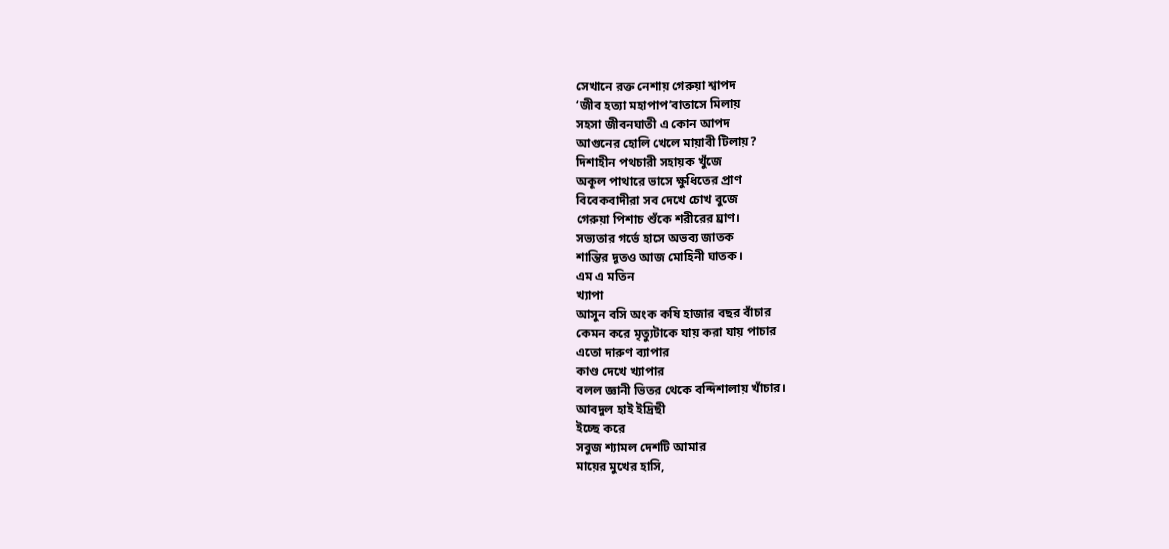সেখানে রক্ত নেশায় গেরুয়া শ্বাপদ
‘জীব হত্যা মহাপাপ’বাতাসে মিলায়
সহসা জীবনঘাতী এ কোন আপদ
আগুনের হোলি খেলে মায়াবী টিলায়?
দিশাহীন পথচারী সহায়ক খুঁজে
অকূল পাথারে ভাসে ক্ষুধিতের প্রাণ
বিবেকবাদীরা সব দেখে চোখ বুজে
গেরুয়া পিশাচ শুঁকে শরীরের ঘ্রাণ।
সভ্যতার গর্ভে হাসে অভব্য জাতক
শান্তির দূতও আজ মোহিনী ঘাতক।
এম এ মতিন
খ্যাপা
আসুন বসি অংক কষি হাজার বছর বাঁচার
কেমন করে মৃত্যুটাকে যায় করা যায় পাচার
এতো দারুণ ব্যাপার
কাণ্ড দেখে খ্যাপার
বলল জ্ঞানী ভিতর থেকে বন্দিশালায় খাঁচার।
আবদুল হাই ইদ্রিছী
ইচ্ছে করে
সবুজ শ্যামল দেশটি আমার
মায়ের মুখের হাসি,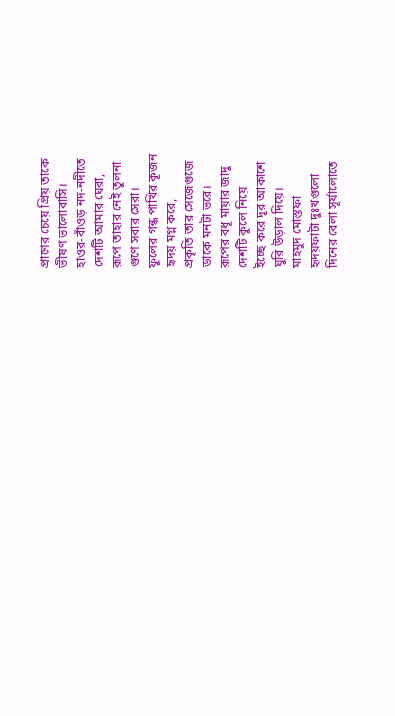প্রাণের চেয়ে প্রিয় তাকে
ভীষণ ভালোবাসি।
হাওর-বাঁওড় নদ-নদীতে
দেশটি আমার ঘেরা,
রূপে তাহার নেই তুলনা
গুণে সবার সেরা।
ফুলের গন্ধ পাখির কূজন
হৃদয় মগ্ন করে,
প্রকৃতি তার সেজেগুজে
ডাকে মনটা ভরে।
রূপের বধূ মায়ার জাদু
দেশটি কুলে নিয়ে
ইচ্ছে করে দূর আকাশে
ঘুরি উড়াল দিয়ে।
মাহমুদ মোস্তফা
হৃদয়ফাটা দুঃখগুলো
দিনের বেলা সূর্যালোতে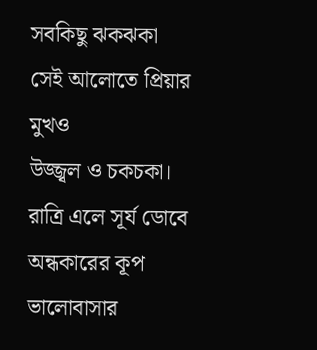সবকিছু ঝকঝকা
সেই আলোতে প্রিয়ার মুখও
উজ্জ্বল ও চকচকা।
রাত্রি এলে সূর্য ডোবে
অন্ধকারের কূপ
ভালোবাসার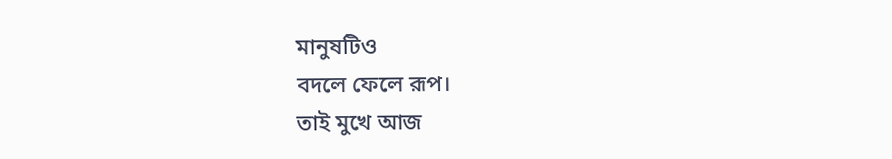মানুষটিও
বদলে ফেলে রূপ।
তাই মুখে আজ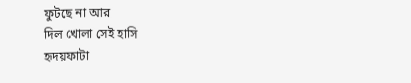ফুটছে না আর
দিল খোলা সেই হাসি
হৃদয়ফাটা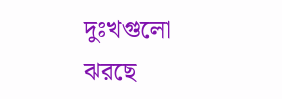দুঃখগুলো
ঝরছে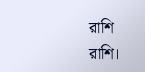রাশি রাশি।